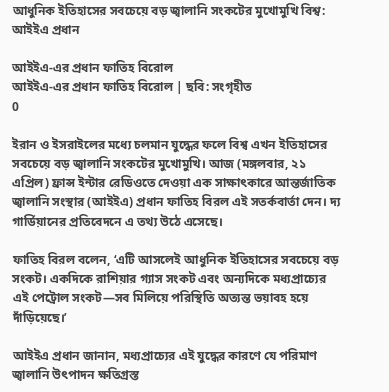আধুনিক ইতিহাসের সবচেয়ে বড় জ্বালানি সংকটের মুখোমুখি বিশ্ব: আইইএ প্রধান

আইইএ-এর প্রধান ফাতিহ বিরোল
আইইএ-এর প্রধান ফাতিহ বিরোল | ছবি: সংগৃহীত
0

ইরান ও ইসরাইলের মধ্যে চলমান যুদ্ধের ফলে বিশ্ব এখন ইতিহাসের সবচেয়ে বড় জ্বালানি সংকটের মুখোমুখি। আজ (মঙ্গলবার, ২১ এপ্রিল) ফ্রান্স ইন্টার রেডিওতে দেওয়া এক সাক্ষাৎকারে আন্তর্জাতিক জ্বালানি সংস্থার (আইইএ) প্রধান ফাতিহ বিরল এই সতর্কবার্তা দেন। দ্য গার্ডিয়ানের প্রতিবেদনে এ তথ্য উঠে এসেছে।

ফাতিহ বিরল বলেন, ‘এটি আসলেই আধুনিক ইতিহাসের সবচেয়ে বড় সংকট। একদিকে রাশিয়ার গ্যাস সংকট এবং অন্যদিকে মধ্যপ্রাচ্যের এই পেট্রোল সংকট—সব মিলিয়ে পরিস্থিতি অত্যন্ত ভয়াবহ হয়ে দাঁড়িয়েছে।’

আইইএ প্রধান জানান, মধ্যপ্রাচ্যের এই যুদ্ধের কারণে যে পরিমাণ জ্বালানি উৎপাদন ক্ষতিগ্রস্ত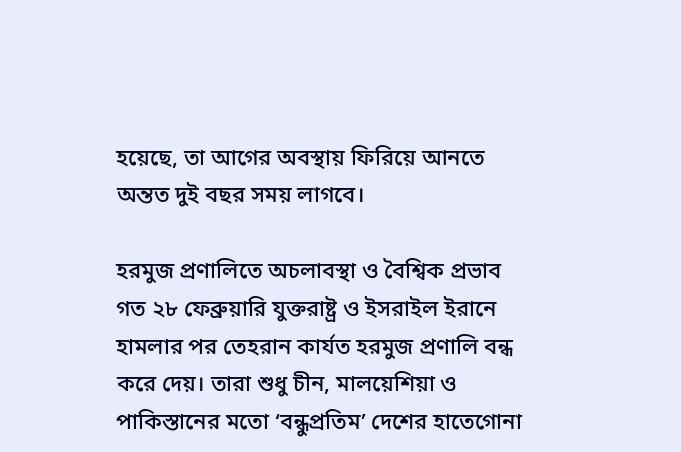হয়েছে, তা আগের অবস্থায় ফিরিয়ে আনতে অন্তত দুই বছর সময় লাগবে।

হরমুজ প্রণালিতে অচলাবস্থা ও বৈশ্বিক প্রভাব
গত ২৮ ফেব্রুয়ারি যুক্তরাষ্ট্র ও ইসরাইল ইরানে হামলার পর তেহরান কার্যত হরমুজ প্রণালি বন্ধ করে দেয়। তারা শুধু চীন, মালয়েশিয়া ও পাকিস্তানের মতো ‘বন্ধুপ্রতিম’ দেশের হাতেগোনা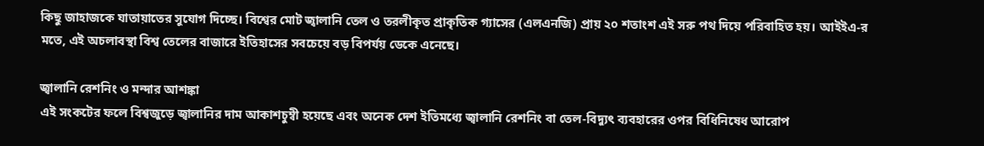কিছু জাহাজকে যাতায়াতের সুযোগ দিচ্ছে। বিশ্বের মোট জ্বালানি তেল ও তরলীকৃত প্রাকৃতিক গ্যাসের (এলএনজি) প্রায় ২০ শতাংশ এই সরু পথ দিয়ে পরিবাহিত হয়। আইইএ-র মতে, এই অচলাবস্থা বিশ্ব তেলের বাজারে ইতিহাসের সবচেয়ে বড় বিপর্যয় ডেকে এনেছে।

জ্বালানি রেশনিং ও মন্দার আশঙ্কা
এই সংকটের ফলে বিশ্বজুড়ে জ্বালানির দাম আকাশচুম্বী হয়েছে এবং অনেক দেশ ইতিমধ্যে জ্বালানি রেশনিং বা তেল-বিদ্যুৎ ব্যবহারের ওপর বিধিনিষেধ আরোপ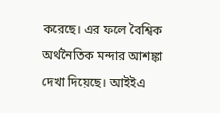করেছে। এর ফলে বৈশ্বিক অর্থনৈতিক মন্দার আশঙ্কা দেখা দিয়েছে। আইইএ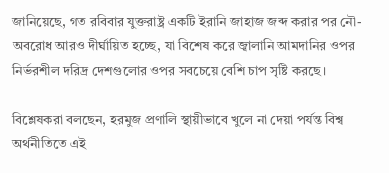জানিয়েছে, গত রবিবার যুক্তরাষ্ট্র একটি ইরানি জাহাজ জব্দ করার পর নৌ-অবরোধ আরও দীর্ঘায়িত হচ্ছে, যা বিশেষ করে জ্বালানি আমদানির ওপর নির্ভরশীল দরিদ্র দেশগুলোর ওপর সবচেয়ে বেশি চাপ সৃষ্টি করছে।

বিশ্লেষকরা বলছেন, হরমুজ প্রণালি স্থায়ীভাবে খুলে না দেয়া পর্যন্ত বিশ্ব অর্থনীতিতে এই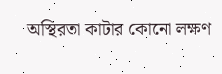অস্থিরতা কাটার কোনো লক্ষণ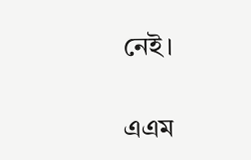নেই।

এএম